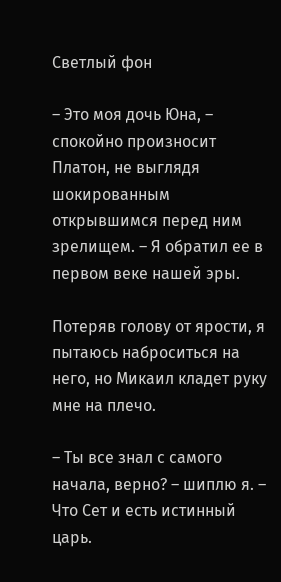Светлый фон

– Это моя дочь Юна, – спокойно произносит Платон, не выглядя шокированным открывшимся перед ним зрелищем. – Я обратил ее в первом веке нашей эры.

Потеряв голову от ярости, я пытаюсь наброситься на него, но Микаил кладет руку мне на плечо.

– Ты все знал с самого начала, верно? – шиплю я. – Что Сет и есть истинный царь.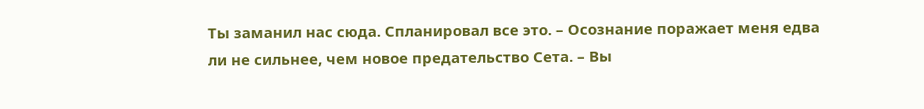Ты заманил нас сюда. Спланировал все это. – Осознание поражает меня едва ли не сильнее, чем новое предательство Сета. – Вы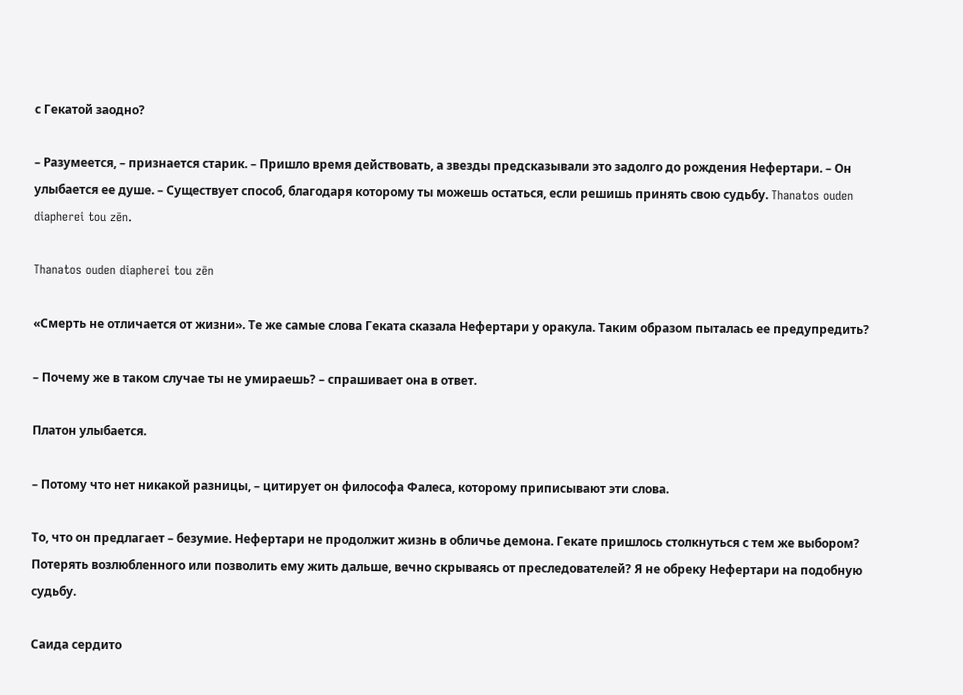с Гекатой заодно?

– Разумеется, – признается старик. – Пришло время действовать, а звезды предсказывали это задолго до рождения Нефертари. – Он улыбается ее душе. – Существует способ, благодаря которому ты можешь остаться, если решишь принять свою судьбу. Thanatos ouden diapherei tou zēn.

Thanatos ouden diapherei tou zēn

«Смерть не отличается от жизни». Те же самые слова Геката сказала Нефертари у оракула. Таким образом пыталась ее предупредить?

– Почему же в таком случае ты не умираешь? – спрашивает она в ответ.

Платон улыбается.

– Потому что нет никакой разницы, – цитирует он философа Фалеса, которому приписывают эти слова.

То, что он предлагает – безумие. Нефертари не продолжит жизнь в обличье демона. Гекате пришлось столкнуться с тем же выбором? Потерять возлюбленного или позволить ему жить дальше, вечно скрываясь от преследователей? Я не обреку Нефертари на подобную судьбу.

Саида сердито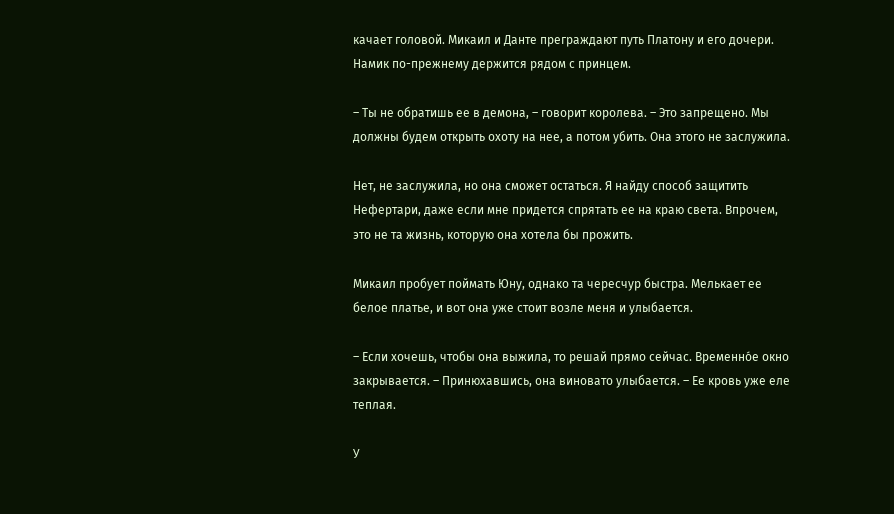качает головой. Микаил и Данте преграждают путь Платону и его дочери. Намик по-прежнему держится рядом с принцем.

– Ты не обратишь ее в демона, – говорит королева. – Это запрещено. Мы должны будем открыть охоту на нее, а потом убить. Она этого не заслужила.

Нет, не заслужила, но она сможет остаться. Я найду способ защитить Нефертари, даже если мне придется спрятать ее на краю света. Впрочем, это не та жизнь, которую она хотела бы прожить.

Микаил пробует поймать Юну, однако та чересчур быстра. Мелькает ее белое платье, и вот она уже стоит возле меня и улыбается.

– Если хочешь, чтобы она выжила, то решай прямо сейчас. Временно́е окно закрывается. – Принюхавшись, она виновато улыбается. – Ее кровь уже еле теплая.

У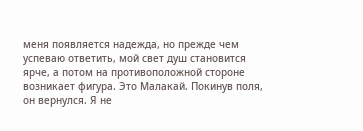меня появляется надежда, но прежде чем успеваю ответить, мой свет душ становится ярче, а потом на противоположной стороне возникает фигура. Это Малакай. Покинув поля, он вернулся. Я не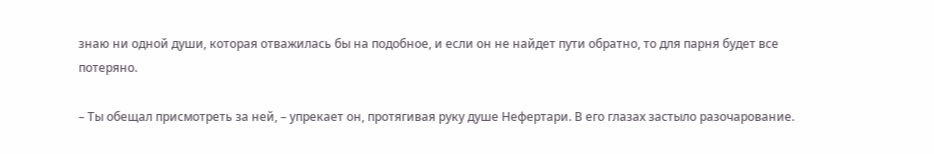знаю ни одной души, которая отважилась бы на подобное, и если он не найдет пути обратно, то для парня будет все потеряно.

– Ты обещал присмотреть за ней, – упрекает он, протягивая руку душе Нефертари. В его глазах застыло разочарование.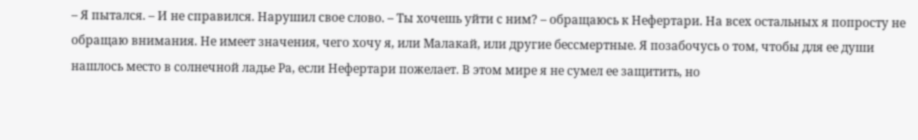– Я пытался. – И не справился. Нарушил свое слово. – Ты хочешь уйти с ним? – обращаюсь к Нефертари. На всех остальных я попросту не обращаю внимания. Не имеет значения, чего хочу я, или Малакай, или другие бессмертные. Я позабочусь о том, чтобы для ее души нашлось место в солнечной ладье Ра, если Нефертари пожелает. В этом мире я не сумел ее защитить, но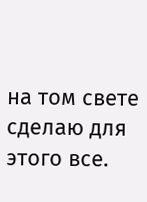на том свете сделаю для этого все.